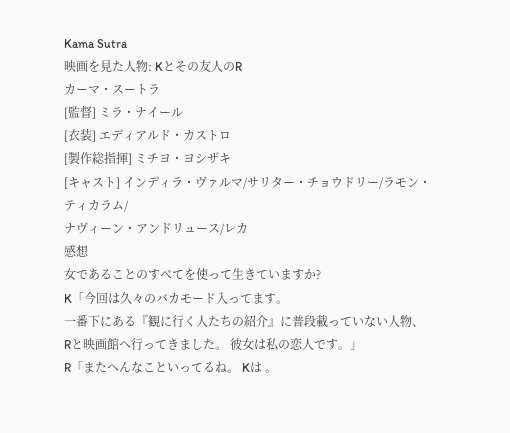Kama Sutra
映画を見た人物: Kとその友人のR
カーマ・スートラ
[監督] ミラ・ナイール
[衣装] エディアルド・カストロ
[製作総指揮] ミチヨ・ヨシザキ
[キャスト] インディラ・ヴァルマ/サリター・チョウドリー/ラモン・ティカラム/
ナヴィーン・アンドリュース/レカ
感想
女であることのすべてを使って生きていますか?
K「今回は久々のバカモード入ってます。
一番下にある『観に行く人たちの紹介』に普段載っていない人物、
Rと映画館へ行ってきました。 彼女は私の恋人です。」
R「またへんなこといってるね。 Kは 。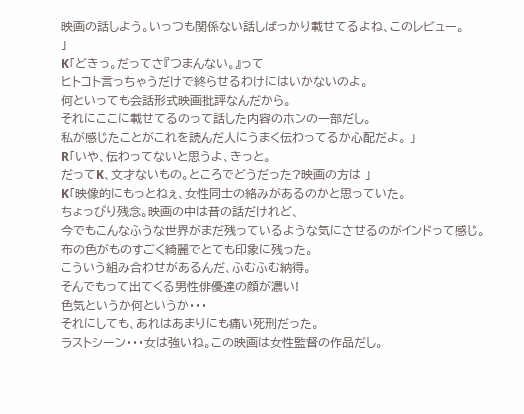映画の話しよう。いっつも関係ない話しばっかり載せてるよね、このレビュー。
」
K「どきっ。だってさ『つまんない。』って
ヒトコト言っちゃうだけで終らせるわけにはいかないのよ。
何といっても会話形式映画批評なんだから。
それにここに載せてるのって話した内容のホンの一部だし。
私が感じたことがこれを読んだ人にうまく伝わってるか心配だよ。 」
R「いや、伝わってないと思うよ、きっと。
だってK、文才ないもの。ところでどうだった?映画の方は 」
K「映像的にもっとねぇ、女性同士の絡みがあるのかと思っていた。
ちょっぴり残念。映画の中は昔の話だけれど、
今でもこんなふうな世界がまだ残っているような気にさせるのがインドって感じ。
布の色がものすごく綺麗でとても印象に残った。
こういう組み合わせがあるんだ、ふむふむ納得。
そんでもって出てくる男性俳優達の顔が濃い!
色気というか何というか・・・
それにしても、あれはあまりにも痛い死刑だった。
ラストシーン・・・女は強いね。この映画は女性監督の作品だし。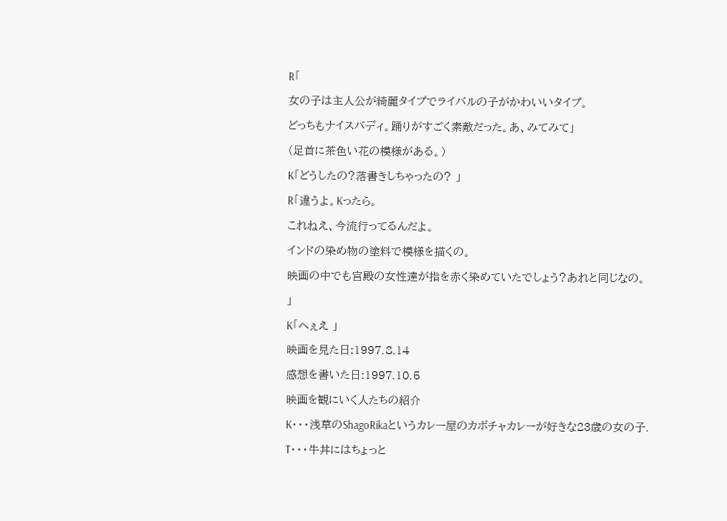R「
女の子は主人公が綺麗タイプでライバルの子がかわいいタイプ。
どっちもナイスバディ。踊りがすごく素敵だった。あ、みてみて」
(足首に茶色い花の模様がある。)
K「どうしたの?落書きしちゃったの? 」
R「違うよ。Kったら。
これねえ、今流行ってるんだよ。
インドの染め物の塗料で模様を描くの。
映画の中でも宮殿の女性達が指を赤く染めていたでしょう?あれと同じなの。
」
K「へぇえ 」
映画を見た日:1997.8.14
感想を書いた日:1997.10.5
映画を観にいく人たちの紹介
K・・・浅草のShagoRikaというカレー屋のカボチャカレーが好きな23歳の女の子.
T・・・牛丼にはちょっと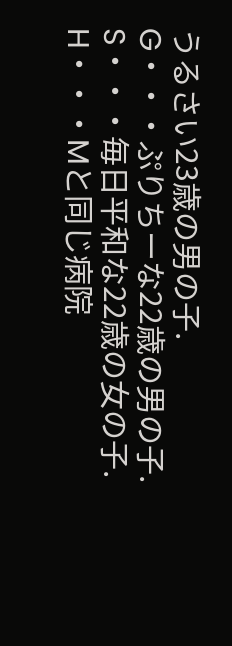うるさい23歳の男の子.
G・・・ぷりちーな22歳の男の子.
S・・・毎日平和な22歳の女の子.
H・・・Mと同じ病院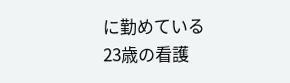に勤めている23歳の看護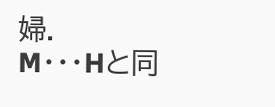婦.
M・・・Hと同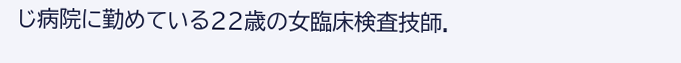じ病院に勤めている22歳の女臨床検査技師.